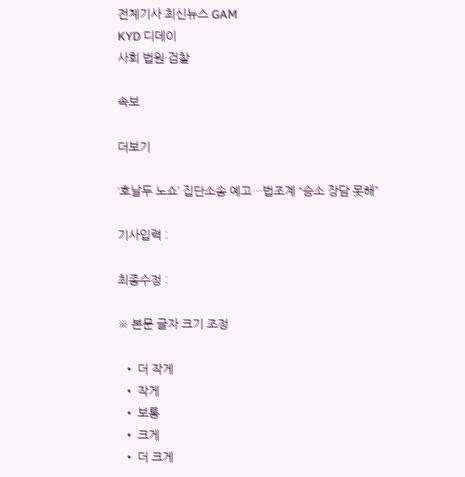전체기사 최신뉴스 GAM
KYD 디데이
사회 법원·검찰

속보

더보기

‘호날두 노쇼’ 집단소송 예고…법조계 “승소 장담 못해”

기사입력 :

최종수정 :

※ 본문 글자 크기 조정

  • 더 작게
  • 작게
  • 보통
  • 크게
  • 더 크게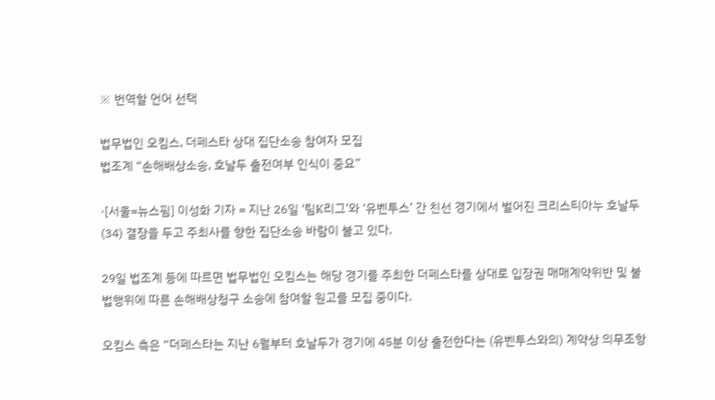※ 번역할 언어 선택

법무법인 오킴스, 더페스타 상대 집단소송 참여자 모집
법조계 “손해배상소송, 호날두 출전여부 인식이 중요”

·[서울=뉴스핌] 이성화 기자 = 지난 26일 ‘팀K리그’와 ‘유벤투스’ 간 친선 경기에서 벌어진 크리스티아누 호날두(34) 결장을 두고 주최사를 향한 집단소송 바람이 불고 있다.

29일 법조계 등에 따르면 법무법인 오킴스는 해당 경기를 주최한 더페스타를 상대로 입장권 매매계약위반 및 불법행위에 따른 손해배상청구 소송에 참여할 원고를 모집 중이다.

오킴스 측은 “더페스타는 지난 6월부터 호날두가 경기에 45분 이상 출전한다는 (유벤투스와의) 계약상 의무조항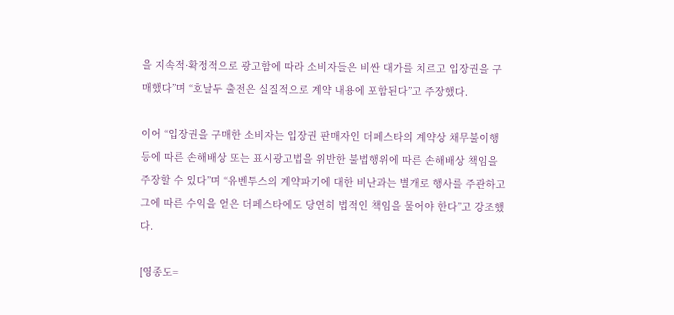을 지속적·확정적으로 광고함에 따라 소비자들은 비싼 대가를 치르고 입장권을 구매했다”며 “호날두 출전은 실질적으로 계약 내용에 포함된다”고 주장했다.

이어 “입장권을 구매한 소비자는 입장권 판매자인 더페스타의 계약상 채무불이행 등에 따른 손해배상 또는 표시광고법을 위반한 불법행위에 따른 손해배상 책임을 주장할 수 있다”며 “유벤투스의 계약파기에 대한 비난과는 별개로 행사를 주관하고 그에 따른 수익을 얻은 더페스타에도 당연히 법적인 책임을 물어야 한다”고 강조했다.

[영종도=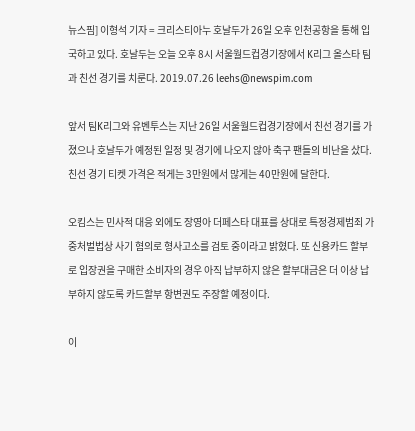뉴스핌] 이형석 기자 = 크리스티아누 호날두가 26일 오후 인천공항을 통해 입국하고 있다. 호날두는 오늘 오후 8시 서울월드컵경기장에서 K리그 올스타 팀과 친선 경기를 치룬다. 2019.07.26 leehs@newspim.com

앞서 팀K리그와 유벤투스는 지난 26일 서울월드컵경기장에서 친선 경기를 가졌으나 호날두가 예정된 일정 및 경기에 나오지 않아 축구 팬들의 비난을 샀다. 친선 경기 티켓 가격은 적게는 3만원에서 많게는 40만원에 달한다.

오킴스는 민사적 대응 외에도 장영아 더페스타 대표를 상대로 특정경제범죄 가중처벌법상 사기 혐의로 형사고소를 검토 중이라고 밝혔다. 또 신용카드 할부로 입장권을 구매한 소비자의 경우 아직 납부하지 않은 할부대금은 더 이상 납부하지 않도록 카드할부 항변권도 주장할 예정이다.

이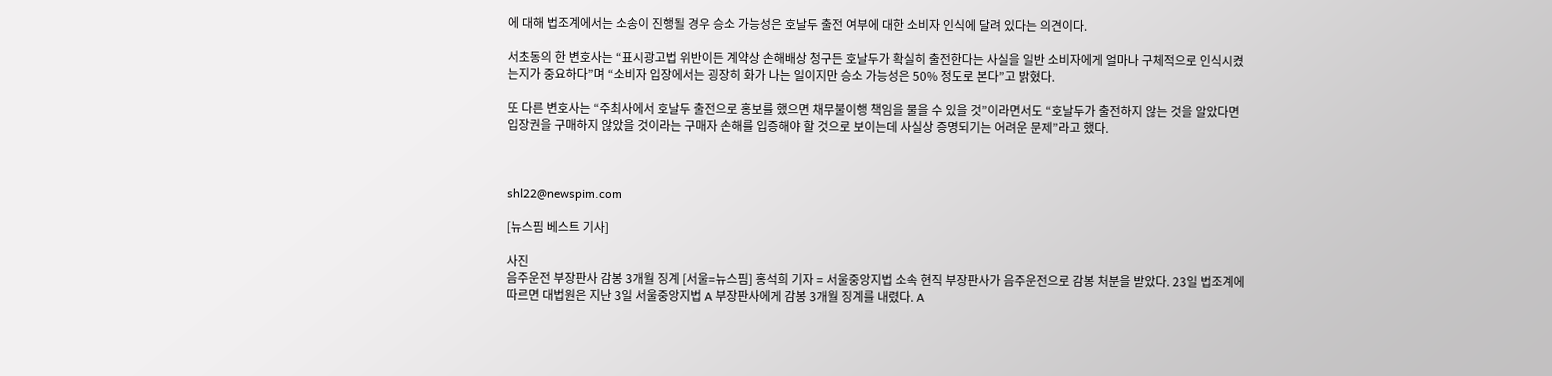에 대해 법조계에서는 소송이 진행될 경우 승소 가능성은 호날두 출전 여부에 대한 소비자 인식에 달려 있다는 의견이다.

서초동의 한 변호사는 “표시광고법 위반이든 계약상 손해배상 청구든 호날두가 확실히 출전한다는 사실을 일반 소비자에게 얼마나 구체적으로 인식시켰는지가 중요하다”며 “소비자 입장에서는 굉장히 화가 나는 일이지만 승소 가능성은 50% 정도로 본다”고 밝혔다.

또 다른 변호사는 “주최사에서 호날두 출전으로 홍보를 했으면 채무불이행 책임을 물을 수 있을 것”이라면서도 “호날두가 출전하지 않는 것을 알았다면 입장권을 구매하지 않았을 것이라는 구매자 손해를 입증해야 할 것으로 보이는데 사실상 증명되기는 어려운 문제”라고 했다.



shl22@newspim.com

[뉴스핌 베스트 기사]

사진
음주운전 부장판사 감봉 3개월 징계 [서울=뉴스핌] 홍석희 기자 = 서울중앙지법 소속 현직 부장판사가 음주운전으로 감봉 처분을 받았다. 23일 법조계에 따르면 대법원은 지난 3일 서울중앙지법 A 부장판사에게 감봉 3개월 징계를 내렸다. A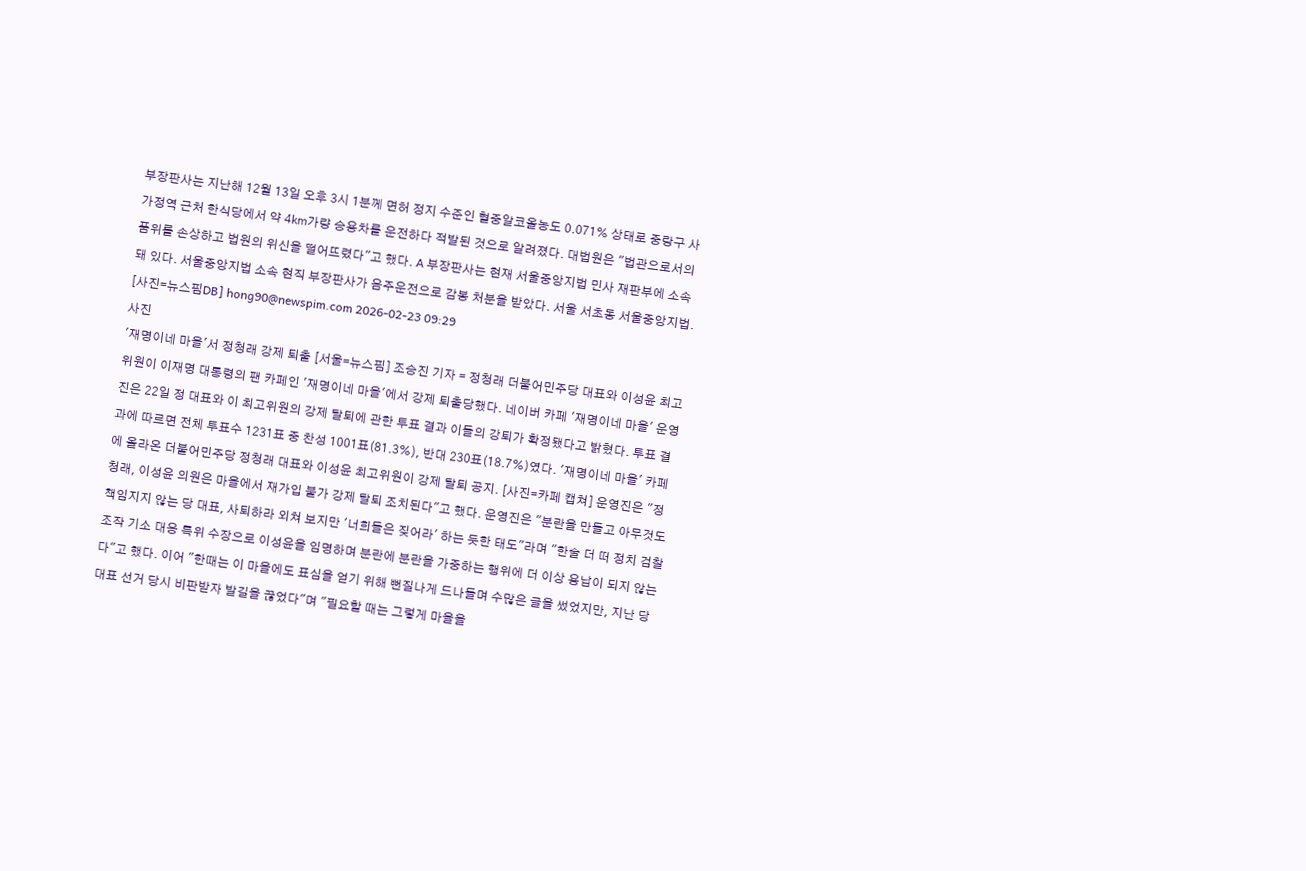부장판사는 지난해 12월 13일 오후 3시 1분께 면허 정지 수준인 혈중알코올농도 0.071% 상태로 중랑구 사가정역 근처 한식당에서 약 4㎞가량 승용차를 운전하다 적발된 것으로 알려졌다. 대법원은 "법관으로서의 품위를 손상하고 법원의 위신을 떨어뜨렸다"고 했다. A 부장판사는 현재 서울중앙지법 민사 재판부에 소속돼 있다. 서울중앙지법 소속 현직 부장판사가 음주운전으로 감봉 처분을 받았다. 서울 서초동 서울중앙지법. [사진=뉴스핌DB] hong90@newspim.com 2026-02-23 09:29
사진
'재명이네 마을'서 정청래 강제 퇴출 [서울=뉴스핌] 조승진 기자 = 정청래 더불어민주당 대표와 이성윤 최고위원이 이재명 대통령의 팬 카페인 '재명이네 마을'에서 강제 퇴출당했다. 네이버 카페 '재명이네 마을' 운영진은 22일 정 대표와 이 최고위원의 강제 탈퇴에 관한 투표 결과 이들의 강퇴가 확정됐다고 밝혔다. 투표 결과에 따르면 전체 투표수 1231표 중 찬성 1001표(81.3%), 반대 230표(18.7%)였다. '재명이네 마을' 카페에 올라온 더불어민주당 정청래 대표와 이성윤 최고위원이 강제 탈퇴 공지. [사진=카페 캡쳐] 운영진은 "정청래, 이성윤 의원은 마을에서 재가입 불가 강제 탈퇴 조치된다"고 했다. 운영진은 "분란을 만들고 아무것도 책임지지 않는 당 대표, 사퇴하라 외쳐 보지만 '너희들은 짖어라' 하는 듯한 태도"라며 "한술 더 떠 정치 검찰 조작 기소 대응 특위 수장으로 이성윤을 임명하며 분란에 분란을 가중하는 행위에 더 이상 용납이 되지 않는다"고 했다. 이어 "한때는 이 마을에도 표심을 얻기 위해 뻔질나게 드나들며 수많은 글을 썼었지만, 지난 당 대표 선거 당시 비판받자 발길을 끊었다"며 "필요할 때는 그렇게 마을을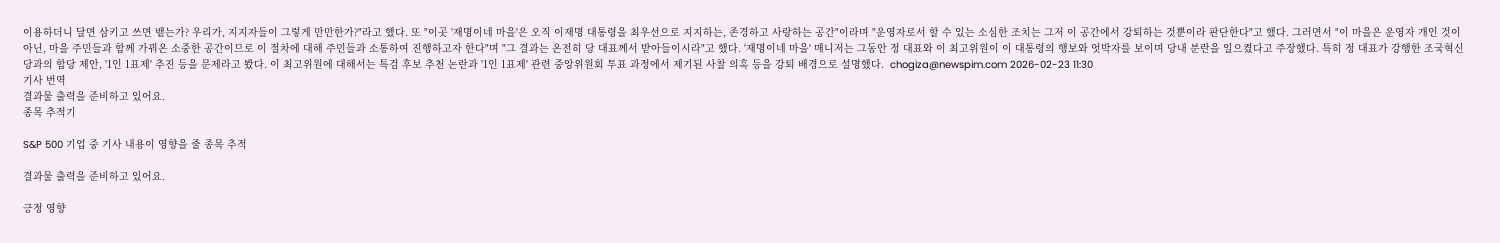이용하더니 달면 삼키고 쓰면 뱉는가? 우리가, 지지자들이 그렇게 만만한가?"라고 했다. 또 "이곳 '재명이네 마을'은 오직 이재명 대통령을 최우선으로 지지하는, 존경하고 사랑하는 공간"이라며 "운영자로서 할 수 있는 소심한 조치는 그저 이 공간에서 강퇴하는 것뿐이라 판단한다"고 했다. 그러면서 "이 마을은 운영자 개인 것이 아닌, 마을 주민들과 함께 가꿔온 소중한 공간이므로 이 절차에 대해 주민들과 소통하여 진행하고자 한다"며 "그 결과는 온전히 당 대표께서 받아들이시라"고 했다. '재명이네 마을' 매니저는 그동안 정 대표와 이 최고위원이 이 대통령의 행보와 엇박자를 보이며 당내 분란을 일으켰다고 주장했다. 특히 정 대표가 강행한 조국혁신당과의 합당 제안, '1인 1표제' 추진 등을 문제라고 봤다. 이 최고위원에 대해서는 특검 후보 추천 논란과 '1인 1표제' 관련 중앙위원회 투표 과정에서 제기된 사찰 의혹 등을 강퇴 배경으로 설명했다.  chogiza@newspim.com 2026-02-23 11:30
기사 번역
결과물 출력을 준비하고 있어요.
종목 추적기

S&P 500 기업 중 기사 내용이 영향을 줄 종목 추적

결과물 출력을 준비하고 있어요.

긍정 영향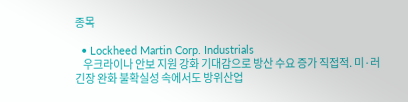종목

  • Lockheed Martin Corp. Industrials
    우크라이나 안보 지원 강화 기대감으로 방산 수요 증가 직접적. 미·러 긴장 완화 불확실성 속에서도 방위산업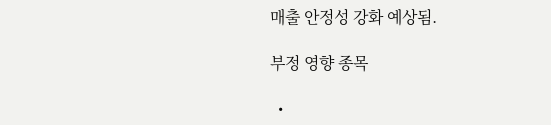매출 안정성 강화 예상됨.

부정 영향 종목

  •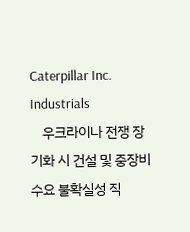Caterpillar Inc. Industrials
    우크라이나 전쟁 장기화 시 건설 및 중장비 수요 불확실성 직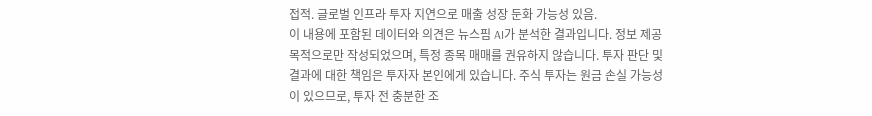접적. 글로벌 인프라 투자 지연으로 매출 성장 둔화 가능성 있음.
이 내용에 포함된 데이터와 의견은 뉴스핌 AI가 분석한 결과입니다. 정보 제공 목적으로만 작성되었으며, 특정 종목 매매를 권유하지 않습니다. 투자 판단 및 결과에 대한 책임은 투자자 본인에게 있습니다. 주식 투자는 원금 손실 가능성이 있으므로, 투자 전 충분한 조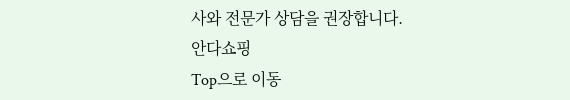사와 전문가 상담을 권장합니다.
안다쇼핑
Top으로 이동